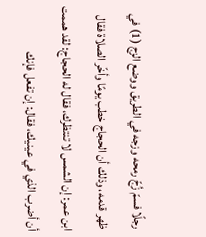رجلًا فسمّ زُجّ رمحه وزجه في الطريق ووضع الزج (1) في ظهر قدمه، وذلك أن الحجاج خطب يومًا وأخّر الصلاة فقال ابن عمر: إن الشمس لا تنتظرك، فقال له الحجاج: لقد هممت أن أضرب الذي في عينيك، فقال: إن تفعل فإنك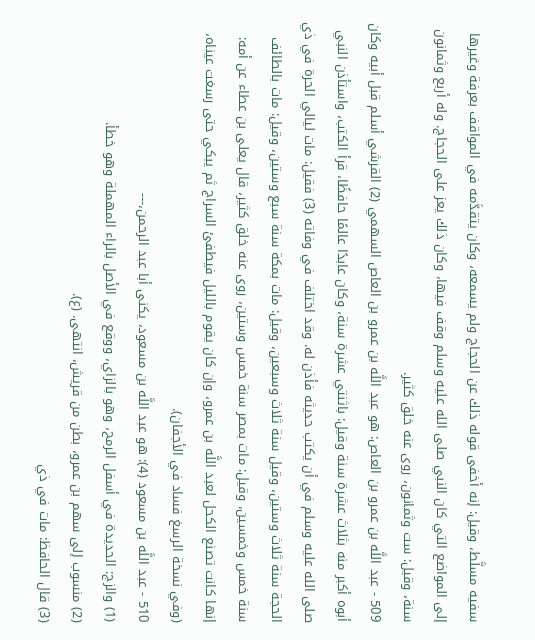سفيه مسلَّط، وقيل: إنه أخفى قوله ذلك عن الحجاج ولم يسمعه، وكان يتقدَّمه في المواقف بعرفة وغيرها إلى المواضع التي كان النبي صلى الله عليه وسلم وقف فيها، وكان ذلك يعز على الحجاج. وله أربع وثمانون سنة، وقيل: ست وثمانون، روى عنه خلق كثير.
509 - عبد اللَّه بن عمرو بن العاص: هو عبد اللَّه بن عمرو بن العاص السهمي (2) القرشي أسلم قبل أبيه وكان أبوه أكبر منه بثلاث عشرة سنة وقيل: باثنتي عشرة سنة، وكان عابدًا عالمًا حافظًا، قرأ الكتب، واستأذن النبي صلى الله عليه وسلم في أن يكتب حديثه فأذن له. وقد اختلف في وفاته (3) فقيل: مات ليالي الحرة في ذي الحجة سنة ثلاث وستين، وقيل سنة ثلاث وسبعين، وقيل: مات بمكة سنة سبع وستين، وقيل: مات بالطائف سنة خمس وخمسين، وقيل: مات بمصر سنة خمس وستين، روى عنه خلق كثير، قال يعلى بن عطاء عن أمه: إنها كانت تصنع الكحل لعبد اللَّه بن عمرو، وإن كان يقوم بالليل فيطفئ السراج ثم يبكي حتى رسغت عيناه، (وفي نسخة الرسغ فساد في الأجفان).
510 - عبد اللَّه بن مسعود (4): هو عبد اللَّه بن مسعود، يكنى أبا عبد الرحمن،---
(1) والزج: الحديدة في أسفل الرمح، وهو بالزاي، ووقع في الأصل بالراء المهملة وهو خطأ.
(2) منسوب إلى سهم بن عمرو، بطن من قريش، انتهى. (ع).
(3) قال الحافظ: مات في ذي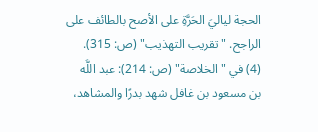الحجة لياليَ الحَرَّةِ على الأصح بالطائف على الراجح. "تقريب التهذيب" (ص: 315).
(4) في "الخلاصة" (ص: 214): عبد اللَّه بن مسعود بن غافل شهد بدرًا والمشاهد،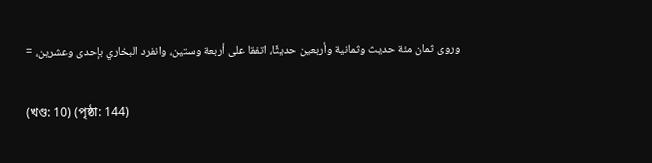وروى ثمان مئة حديث وثمانية وأربعين حديثًا، اتفقا على أربعة وستين، وانفرد البخاري بإحدى وعشرين، =

(খণ্ড: 10) (পৃষ্ঠা: 144)